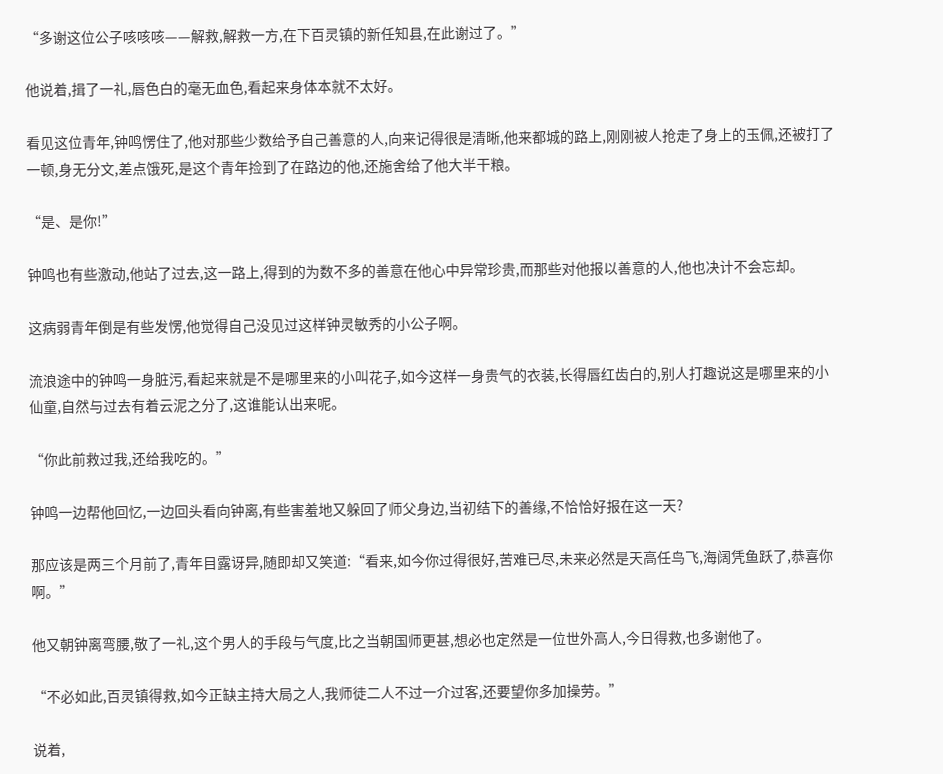“多谢这位公子咳咳咳——解救,解救一方,在下百灵镇的新任知县,在此谢过了。”

他说着,揖了一礼,唇色白的毫无血色,看起来身体本就不太好。

看见这位青年,钟鸣愣住了,他对那些少数给予自己善意的人,向来记得很是清晰,他来都城的路上,刚刚被人抢走了身上的玉佩,还被打了一顿,身无分文,差点饿死,是这个青年捡到了在路边的他,还施舍给了他大半干粮。

“是、是你!”

钟鸣也有些激动,他站了过去,这一路上,得到的为数不多的善意在他心中异常珍贵,而那些对他报以善意的人,他也决计不会忘却。

这病弱青年倒是有些发愣,他觉得自己没见过这样钟灵敏秀的小公子啊。

流浪途中的钟鸣一身脏污,看起来就是不是哪里来的小叫花子,如今这样一身贵气的衣装,长得唇红齿白的,别人打趣说这是哪里来的小仙童,自然与过去有着云泥之分了,这谁能认出来呢。

“你此前救过我,还给我吃的。”

钟鸣一边帮他回忆,一边回头看向钟离,有些害羞地又躲回了师父身边,当初结下的善缘,不恰恰好报在这一天?

那应该是两三个月前了,青年目露讶异,随即却又笑道:“看来,如今你过得很好,苦难已尽,未来必然是天高任鸟飞,海阔凭鱼跃了,恭喜你啊。”

他又朝钟离弯腰,敬了一礼,这个男人的手段与气度,比之当朝国师更甚,想必也定然是一位世外高人,今日得救,也多谢他了。

“不必如此,百灵镇得救,如今正缺主持大局之人,我师徒二人不过一介过客,还要望你多加操劳。”

说着,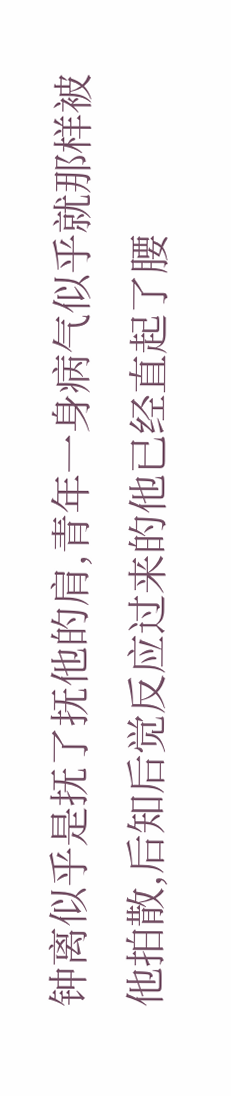钟离似乎是抚了抚他的肩,青年一身病气似乎就那样被他拍散,后知后觉反应过来的他已经直起了腰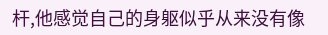杆,他感觉自己的身躯似乎从来没有像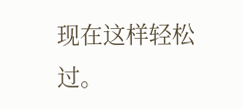现在这样轻松过。